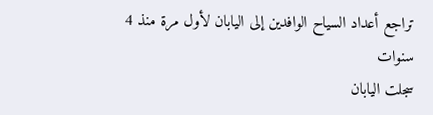تراجع أعداد السياح الوافدين إلى اليابان لأول مرة منذ 4 سنوات
سجلت اليابان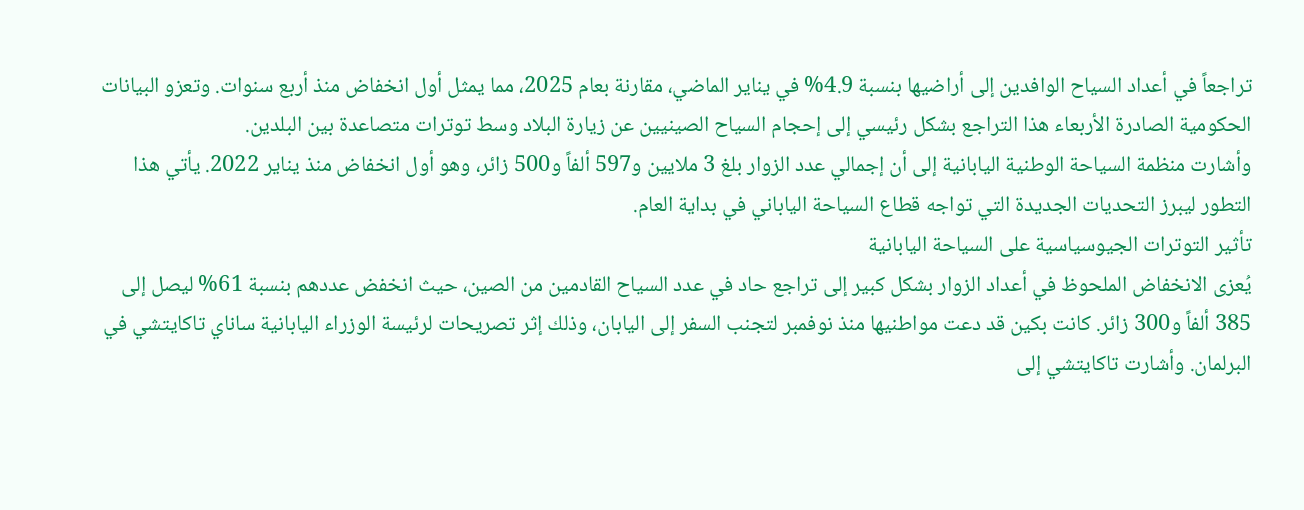تراجعاً في أعداد السياح الوافدين إلى أراضيها بنسبة 4.9% في يناير الماضي، مقارنة بعام 2025، مما يمثل أول انخفاض منذ أربع سنوات. وتعزو البيانات الحكومية الصادرة الأربعاء هذا التراجع بشكل رئيسي إلى إحجام السياح الصينيين عن زيارة البلاد وسط توترات متصاعدة بين البلدين.
وأشارت منظمة السياحة الوطنية اليابانية إلى أن إجمالي عدد الزوار بلغ 3 ملايين و597 ألفاً و500 زائر، وهو أول انخفاض منذ يناير 2022. يأتي هذا التطور ليبرز التحديات الجديدة التي تواجه قطاع السياحة الياباني في بداية العام.
تأثير التوترات الجيوسياسية على السياحة اليابانية
يُعزى الانخفاض الملحوظ في أعداد الزوار بشكل كبير إلى تراجع حاد في عدد السياح القادمين من الصين، حيث انخفض عددهم بنسبة 61% ليصل إلى 385 ألفاً و300 زائر. كانت بكين قد دعت مواطنيها منذ نوفمبر لتجنب السفر إلى اليابان، وذلك إثر تصريحات لرئيسة الوزراء اليابانية ساناي تاكايتشي في البرلمان. وأشارت تاكايتشي إلى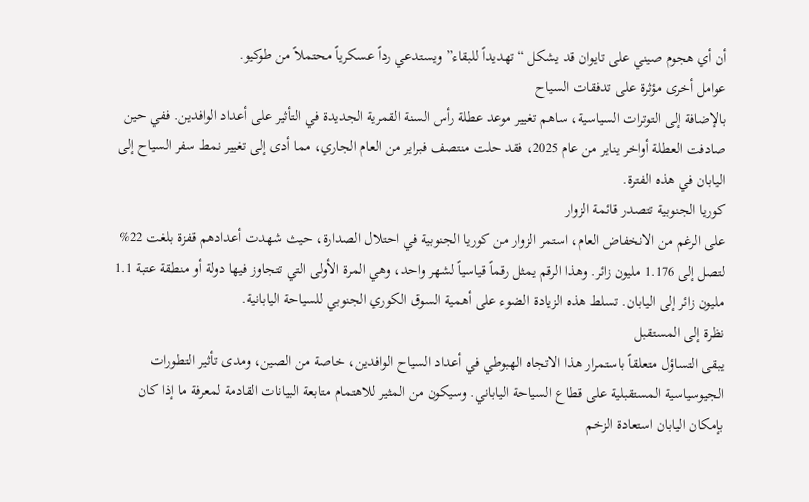أن أي هجوم صيني على تايوان قد يشكل “تهديداً للبقاء” ويستدعي رداً عسكرياً محتملاً من طوكيو.
عوامل أخرى مؤثرة على تدفقات السياح
بالإضافة إلى التوترات السياسية، ساهم تغيير موعد عطلة رأس السنة القمرية الجديدة في التأثير على أعداد الوافدين. ففي حين صادفت العطلة أواخر يناير من عام 2025، فقد حلت منتصف فبراير من العام الجاري، مما أدى إلى تغيير نمط سفر السياح إلى اليابان في هذه الفترة.
كوريا الجنوبية تتصدر قائمة الزوار
على الرغم من الانخفاض العام، استمر الزوار من كوريا الجنوبية في احتلال الصدارة، حيث شهدت أعدادهم قفزة بلغت 22% لتصل إلى 1.176 مليون زائر. وهذا الرقم يمثل رقماً قياسياً لشهر واحد، وهي المرة الأولى التي تتجاوز فيها دولة أو منطقة عتبة 1.1 مليون زائر إلى اليابان. تسلط هذه الزيادة الضوء على أهمية السوق الكوري الجنوبي للسياحة اليابانية.
نظرة إلى المستقبل
يبقى التساؤل متعلقاً باستمرار هذا الاتجاه الهبوطي في أعداد السياح الوافدين، خاصة من الصين، ومدى تأثير التطورات الجيوسياسية المستقبلية على قطاع السياحة الياباني. وسيكون من المثير للاهتمام متابعة البيانات القادمة لمعرفة ما إذا كان بإمكان اليابان استعادة الزخم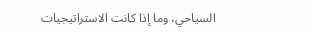السياحي، وما إذا كانت الاستراتيجيات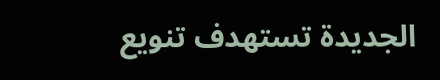الجديدة تستهدف تنويع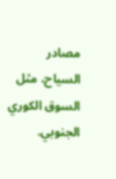مصادر السياح، مثل السوق الكوري الجنوبي.